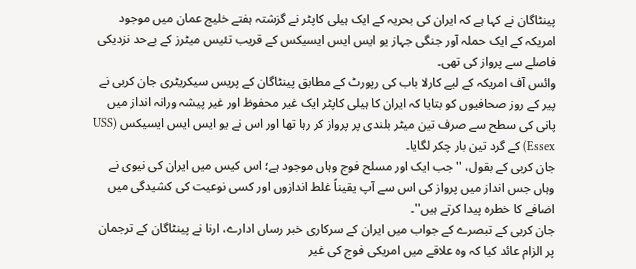پینٹاگان نے کہا ہے کہ ایران کی بحریہ کے ایک ہیلی کاپٹر نے گزشتہ ہفتے خلیج عمان میں موجود امریکہ کے ایک حملہ آور جنگی جہاز یو ایس ایس ایسیکس کے قریب تئیس میٹرز کے بےحد نزدیکی فاصلے سے پرواز کی تھی۔
وائس آف امریکہ کے لیے کارلا باب کی رپورٹ کے مطابق پینٹاگان کے پریس سیکریٹری جان کربی نے پیر کے روز صحافیوں کو بتایا کہ ایران کا ہیلی کاپٹر ایک غیر محفوظ اور غیر پیشہ ورانہ انداز میں پانی کی سطح سے صرف تین میٹر بلندی پر پرواز کر رہا تھا اور اس نے یو ایس ایس ایسیکس (USS Essex) کے گرد تین بار چکر لگایا۔
جان کربی کے بقول، ''جب ایک اور مسلح فوج وہاں موجود ہے؛ اس کیس میں ایران کی نیوی نے وہاں جس انداز میں پرواز کی اس سے آپ یقیناً غلط اندازوں اور کسی نوعیت کی کشیدگی میں اضافے کا خطرہ پیدا کرتے ہیں''۔
جان کربی کے تبصرے کے جواب میں ایران کے سرکاری خبر رساں ادارے، ارنا نے پینٹاگان کے ترجمان پر الزام عائد کیا کہ وہ علاقے میں امریکی فوج کی غیر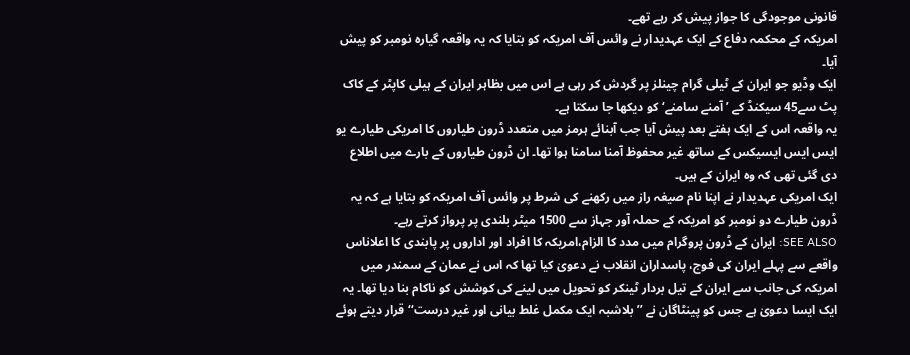قانونی موجودگی کا جواز پیش کر رہے تھے۔
امریکہ کے محکمہ دفاع کے ایک عہدیدار نے وائس آف امریکہ کو بتایا کہ یہ واقعہ گیارہ نومبر کو پیش آیا۔
ایک وڈیو جو ایران کے ٹیلی گرام چینلز پر گردش کر رہی ہے اس میں بظاہر ایران کے ہیلی کاپٹر کے کاک پٹ سے45 سیکنڈ کے ’ آمنے سامنے‘ کو دیکھا جا سکتا ہے۔
یہ واقعہ اس کے ایک ہفتے بعد پیش آیا جب آبنائے ہرمز میں متعدد ڈرون طیاروں کا امریکی طیارے یو ایس ایس ایسیکس کے ساتھ غیر محفوظ آمنا سامنا ہوا تھا۔ ان ڈرون طیاروں کے بارے میں اطلاع دی گئی تھی کہ وہ ایران کے ہیں۔
ایک امریکی عہدیدار نے اپنا نام صیغہ راز میں رکھنے کی شرط پر وائس آف امریکہ کو بتایا ہے کہ یہ ڈرون طیارے دو نومبر کو امریکہ کے حملہ آور جہاز سے 1500 میٹر بلندی پر پرواز کرتے رہے۔
SEE ALSO: ایران کے ڈرون پروگرام میں مدد کا الزام،امریکہ کا افراد اور اداروں پر پابندی کا اعلاناس واقعے سے پہلے ایران کی فوج، پاسداران انقلاب نے دعویٰ کیا تھا کہ اس نے عمان کے سمندر میں امریکہ کی جانب سے ایران کے تیل بردار ٹینکر کو تحویل میں لینے کی کوشش کو ناکام بنا دیا تھا۔ یہ ایک ایسا دعویٰ ہے جس کو پینٹاگان نے ’’بلاشبہ ایک مکمل غلط بیانی اور غیر درست‘‘ قرار دیتے ہوئے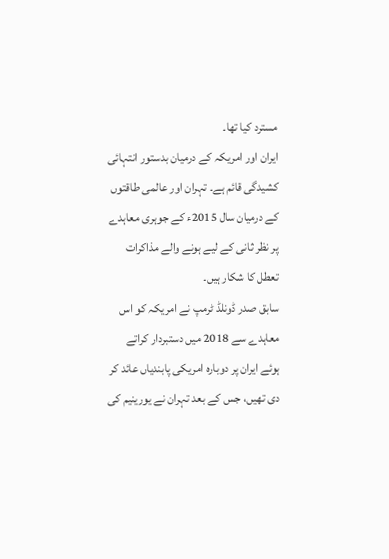مسترد کیا تھا۔
ایران اور امریکہ کے درمیان بدستور انتہائی کشیدگی قائم ہے۔ تہران اور عالمی طاقتوں کے درمیان سال 2015ء کے جوہری معاہدے پر نظر ثانی کے لیے ہونے والے مذاکرات تعطل کا شکار ہیں۔
سابق صدر ڈونلڈ ٹرمپ نے امریکہ کو اس معاہدے سے 2018 میں دستبردار کراتے ہوئے ایران پر دوبارہ امریکی پابندیاں عائد کر دی تھیں، جس کے بعد تہران نے یورینیم کی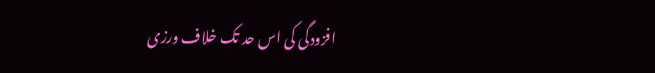افزودگی کی اس حد تک خلاف ورزی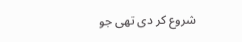شروع کر دی تھی جو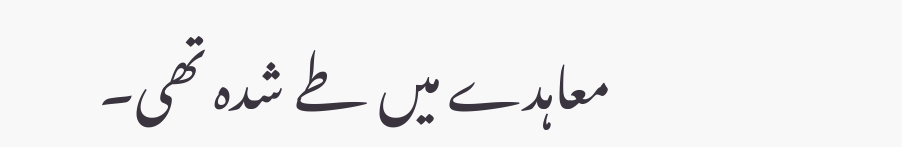معاہدے میں طے شدہ تھی۔